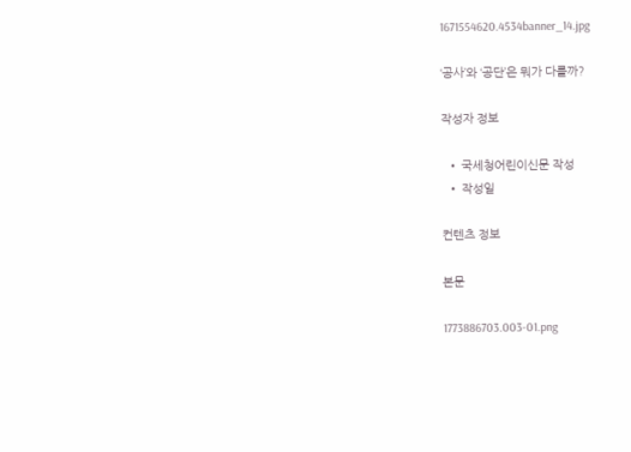1671554620.4534banner_14.jpg

‘공사’와 ‘공단’은 뭐가 다를까?

작성자 정보

  • 국세청어린이신문 작성
  • 작성일

컨텐츠 정보

본문

1773886703.003-01.png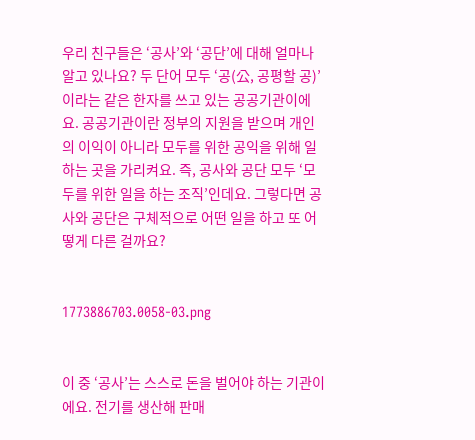우리 친구들은 ‘공사’와 ‘공단’에 대해 얼마나 알고 있나요? 두 단어 모두 ‘공(公, 공평할 공)’이라는 같은 한자를 쓰고 있는 공공기관이에요. 공공기관이란 정부의 지원을 받으며 개인의 이익이 아니라 모두를 위한 공익을 위해 일하는 곳을 가리켜요. 즉, 공사와 공단 모두 ‘모두를 위한 일을 하는 조직’인데요. 그렇다면 공사와 공단은 구체적으로 어떤 일을 하고 또 어떻게 다른 걸까요?


1773886703.0058-03.png


이 중 ‘공사’는 스스로 돈을 벌어야 하는 기관이에요. 전기를 생산해 판매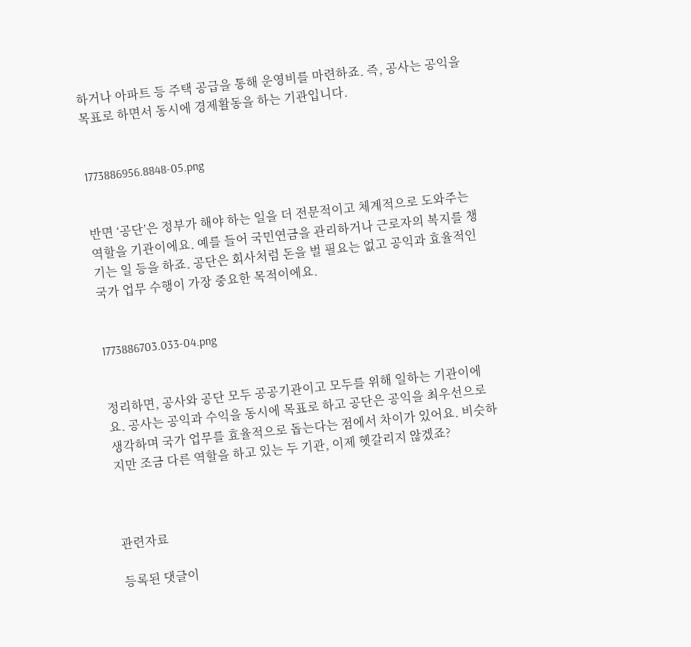하거나 아파트 등 주택 공급을 통해 운영비를 마련하죠. 즉, 공사는 공익을 목표로 하면서 동시에 경제활동을 하는 기관입니다.


1773886956.8848-05.png


반면 ‘공단’은 정부가 해야 하는 일을 더 전문적이고 체계적으로 도와주는 역할을 기관이에요. 예를 들어 국민연금을 관리하거나 근로자의 복지를 챙기는 일 등을 하죠. 공단은 회사처럼 돈을 벌 필요는 없고 공익과 효율적인 국가 업무 수행이 가장 중요한 목적이에요.


1773886703.033-04.png


정리하면, 공사와 공단 모두 공공기관이고 모두를 위해 일하는 기관이에요. 공사는 공익과 수익을 동시에 목표로 하고 공단은 공익을 최우선으로 생각하며 국가 업무를 효율적으로 돕는다는 점에서 차이가 있어요. 비슷하지만 조금 다른 역할을 하고 있는 두 기관, 이제 헷갈리지 않겠죠?



관련자료

등록된 댓글이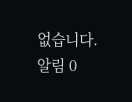없습니다.
알림 0